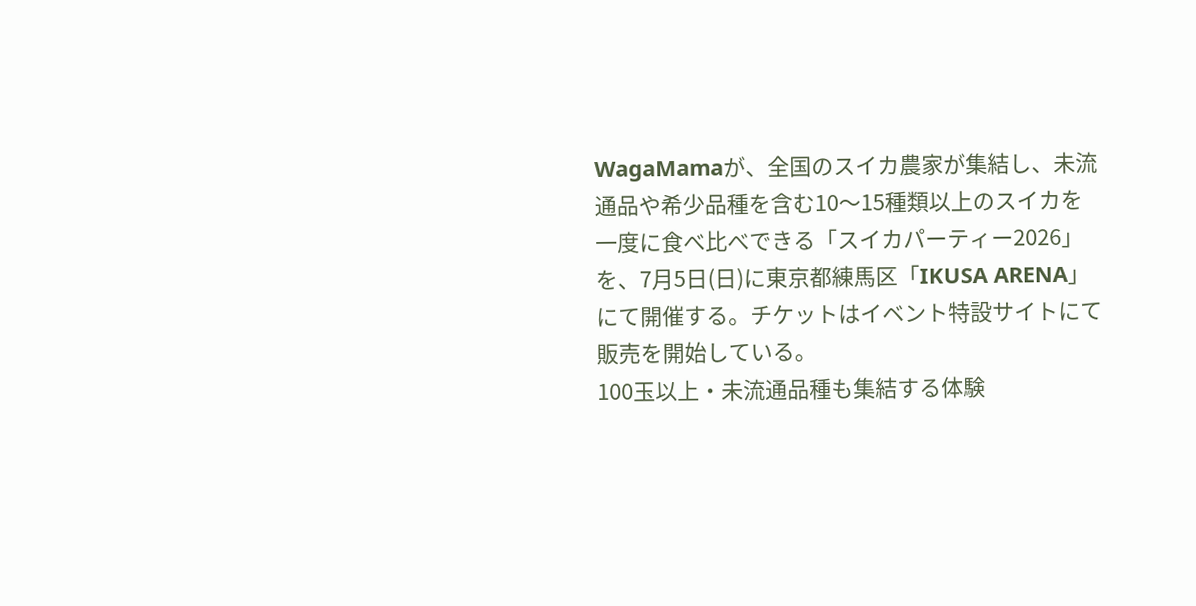WagaMamaが、全国のスイカ農家が集結し、未流通品や希少品種を含む10〜15種類以上のスイカを一度に食べ比べできる「スイカパーティー2026」を、7月5日(日)に東京都練馬区「IKUSA ARENA」にて開催する。チケットはイベント特設サイトにて販売を開始している。
100玉以上・未流通品種も集結する体験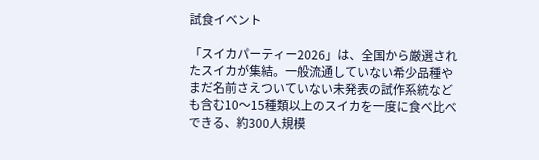試食イベント

「スイカパーティー2026」は、全国から厳選されたスイカが集結。一般流通していない希少品種やまだ名前さえついていない未発表の試作系統なども含む10〜15種類以上のスイカを一度に食べ比べできる、約300人規模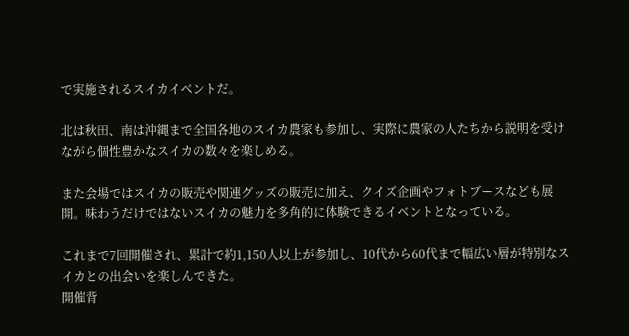で実施されるスイカイベントだ。

北は秋田、南は沖縄まで全国各地のスイカ農家も参加し、実際に農家の人たちから説明を受けながら個性豊かなスイカの数々を楽しめる。

また会場ではスイカの販売や関連グッズの販売に加え、クイズ企画やフォトブースなども展開。味わうだけではないスイカの魅力を多角的に体験できるイベントとなっている。

これまで7回開催され、累計で約1,150人以上が参加し、10代から60代まで幅広い層が特別なスイカとの出会いを楽しんできた。
開催背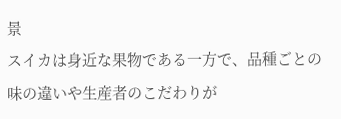景
スイカは身近な果物である一方で、品種ごとの味の違いや生産者のこだわりが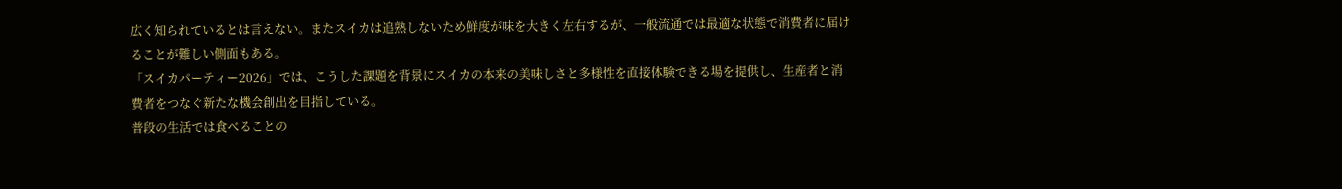広く知られているとは言えない。またスイカは追熟しないため鮮度が味を大きく左右するが、一般流通では最適な状態で消費者に届けることが難しい側面もある。
「スイカパーティー2026」では、こうした課題を背景にスイカの本来の美味しさと多様性を直接体験できる場を提供し、生産者と消費者をつなぐ新たな機会創出を目指している。
普段の生活では食べることの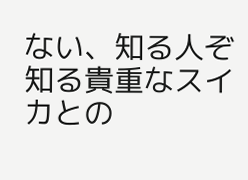ない、知る人ぞ知る貴重なスイカとの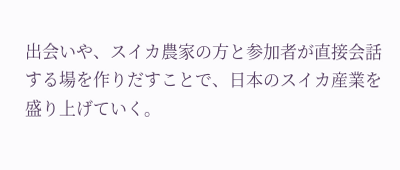出会いや、スイカ農家の方と参加者が直接会話する場を作りだすことで、日本のスイカ産業を盛り上げていく。